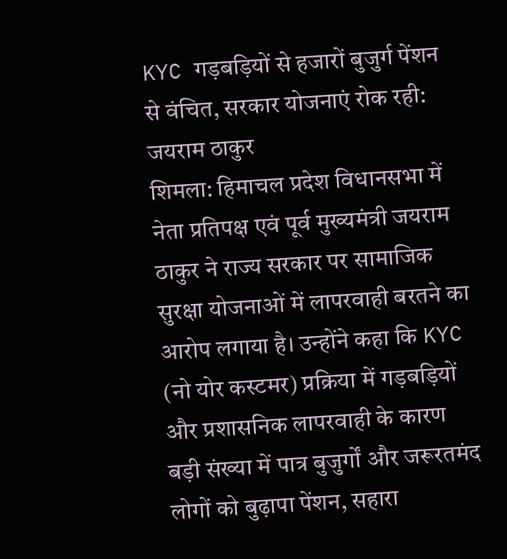KYC गड़बड़ियों से हजारों बुजुर्ग पेंशन से वंचित, सरकार योजनाएं रोक रही: जयराम ठाकुर
शिमला: हिमाचल प्रदेश विधानसभा में नेता प्रतिपक्ष एवं पूर्व मुख्यमंत्री जयराम ठाकुर ने राज्य सरकार पर सामाजिक सुरक्षा योजनाओं में लापरवाही बरतने का आरोप लगाया है। उन्होंने कहा कि KYC (नो योर कस्टमर) प्रक्रिया में गड़बड़ियों और प्रशासनिक लापरवाही के कारण बड़ी संख्या में पात्र बुजुर्गों और जरूरतमंद लोगों को बुढ़ापा पेंशन, सहारा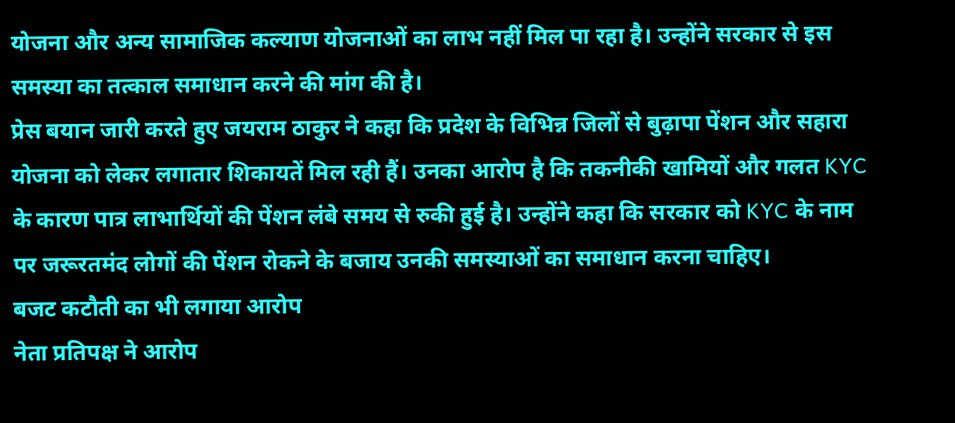योजना और अन्य सामाजिक कल्याण योजनाओं का लाभ नहीं मिल पा रहा है। उन्होंने सरकार से इस समस्या का तत्काल समाधान करने की मांग की है।
प्रेस बयान जारी करते हुए जयराम ठाकुर ने कहा कि प्रदेश के विभिन्न जिलों से बुढ़ापा पेंशन और सहारा योजना को लेकर लगातार शिकायतें मिल रही हैं। उनका आरोप है कि तकनीकी खामियों और गलत KYC के कारण पात्र लाभार्थियों की पेंशन लंबे समय से रुकी हुई है। उन्होंने कहा कि सरकार को KYC के नाम पर जरूरतमंद लोगों की पेंशन रोकने के बजाय उनकी समस्याओं का समाधान करना चाहिए।
बजट कटौती का भी लगाया आरोप
नेता प्रतिपक्ष ने आरोप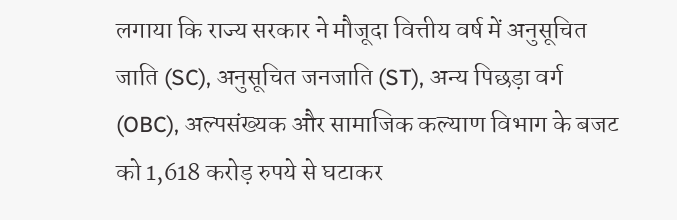लगाया कि राज्य सरकार ने मौजूदा वित्तीय वर्ष में अनुसूचित जाति (SC), अनुसूचित जनजाति (ST), अन्य पिछड़ा वर्ग (OBC), अल्पसंख्यक और सामाजिक कल्याण विभाग के बजट को 1,618 करोड़ रुपये से घटाकर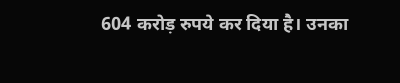604 करोड़ रुपये कर दिया है। उनका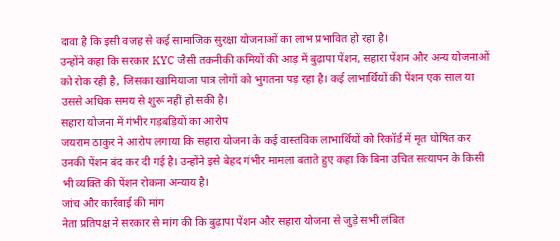दावा है कि इसी वजह से कई सामाजिक सुरक्षा योजनाओं का लाभ प्रभावित हो रहा है।
उन्होंने कहा कि सरकार KYC जैसी तकनीकी कमियों की आड़ में बुढ़ापा पेंशन, सहारा पेंशन और अन्य योजनाओं को रोक रही है, जिसका खामियाजा पात्र लोगों को भुगतना पड़ रहा है। कई लाभार्थियों की पेंशन एक साल या उससे अधिक समय से शुरू नहीं हो सकी है।
सहारा योजना में गंभीर गड़बड़ियों का आरोप
जयराम ठाकुर ने आरोप लगाया कि सहारा योजना के कई वास्तविक लाभार्थियों को रिकॉर्ड में मृत घोषित कर उनकी पेंशन बंद कर दी गई है। उन्होंने इसे बेहद गंभीर मामला बताते हुए कहा कि बिना उचित सत्यापन के किसी भी व्यक्ति की पेंशन रोकना अन्याय है।
जांच और कार्रवाई की मांग
नेता प्रतिपक्ष ने सरकार से मांग की कि बुढ़ापा पेंशन और सहारा योजना से जुड़े सभी लंबित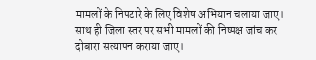मामलों के निपटारे के लिए विशेष अभियान चलाया जाए। साथ ही जिला स्तर पर सभी मामलों की निष्पक्ष जांच कर दोबारा सत्यापन कराया जाए।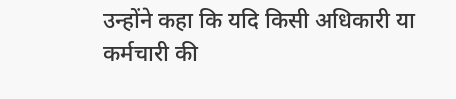उन्होंने कहा कि यदि किसी अधिकारी या कर्मचारी की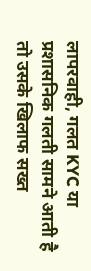लापरवाही, गलत KYC या प्रशासनिक गलती सामने आती है तो उसके खिलाफ सख्त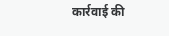कार्रवाई की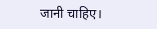जानी चाहिए।